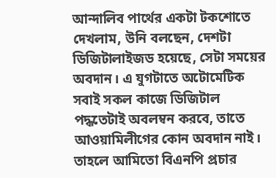আন্দালিব পার্থের একটা টকশোতে দেখলাম, উনি বলছেন, দেশটা ডিজিটালাইজড হয়েছে, সেটা সময়ের অবদান। এ যুগটাতে অটোমেটিক সবাই সকল কাজে ডিজিটাল পদ্ধতেটাই অবলম্বন করবে, তাতে আওয়ামিলীগের কোন অবদান নাই।
তাহলে আমিতো বিএনপি প্রচার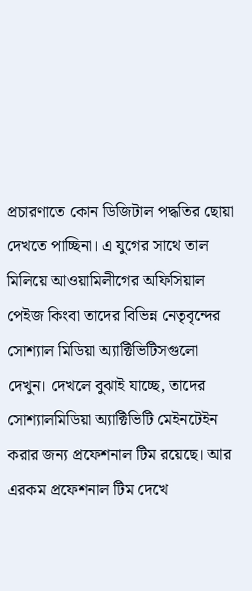প্রচারণাতে কোন ডিজিটাল পদ্ধতির ছোয়া দেখতে পাচ্ছিনা। এ যুগের সাথে তাল মিলিয়ে আওয়ামিলীগের অফিসিয়াল পেইজ কিংবা তাদের বিভিন্ন নেতৃবৃন্দের সোশ্যাল মিডিয়া অ্যাক্টিভিটিসগুলো দেখুন। দেখলে বুঝাই যাচ্ছে, তাদের সোশ্যালমিডিয়া অ্যাক্টিভিটি মেইনটেইন করার জন্য প্রফেশনাল টিম রয়েছে। আর এরকম প্রফেশনাল টিম দেখে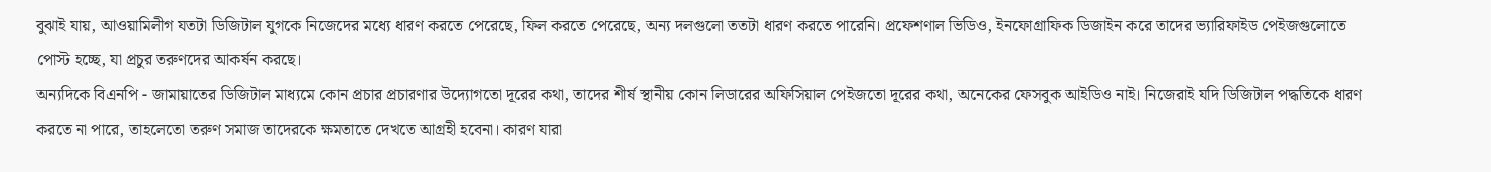বুঝাই যায়, আওয়ামিলীগ যতটা ডিজিটাল যুগকে নিজেদের মধ্যে ধারণ করতে পেরেছে, ফিল করতে পেরেছে, অন্য দলগুলো ততটা ধারণ করতে পারেনি। প্রফেশণাল ভিডিও, ইনফোগ্রাফিক ডিজাইন করে তাদের ভ্যারিফাইড পেইজগুলোতে পোস্ট হচ্ছে, যা প্রচুর তরুণদের আকর্ষন করছে।
অন্যদিকে বিএনপি - জামায়াতের ডিজিটাল মাধ্যমে কোন প্রচার প্রচারণার উদ্যোগতো দূরের কথা, তাদের শীর্ষ স্থানীয় কোন লিডারের অফিসিয়াল পেইজতো দূরের কথা, অনেকের ফেসবুক আইডিও নাই। নিজেরাই যদি ডিজিটাল পদ্ধতিকে ধারণ করতে না পারে, তাহলেতো তরুণ সমাজ তাদেরকে ক্ষমতাতে দেখতে আগ্রহী হবেনা। কারণ যারা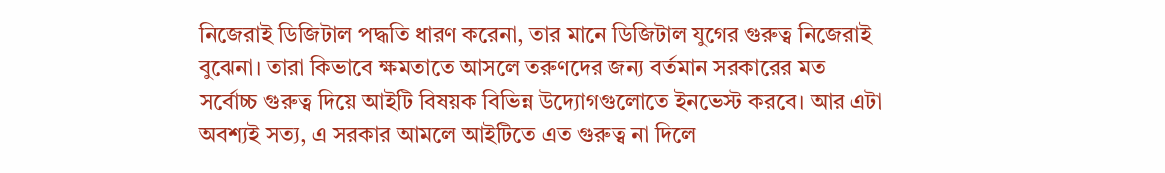নিজেরাই ডিজিটাল পদ্ধতি ধারণ করেনা, তার মানে ডিজিটাল যুগের গুরুত্ব নিজেরাই বুঝেনা। তারা কিভাবে ক্ষমতাতে আসলে তরুণদের জন্য বর্তমান সরকারের মত সর্বোচ্চ গুরুত্ব দিয়ে আইটি বিষয়ক বিভিন্ন উদ্যোগগুলোতে ইনভেস্ট করবে। আর এটা অবশ্যই সত্য, এ সরকার আমলে আইটিতে এত গুরুত্ব না দিলে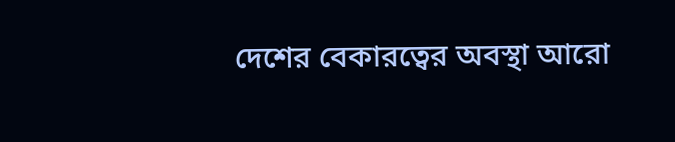দেশের বেকারত্বের অবস্থা আরো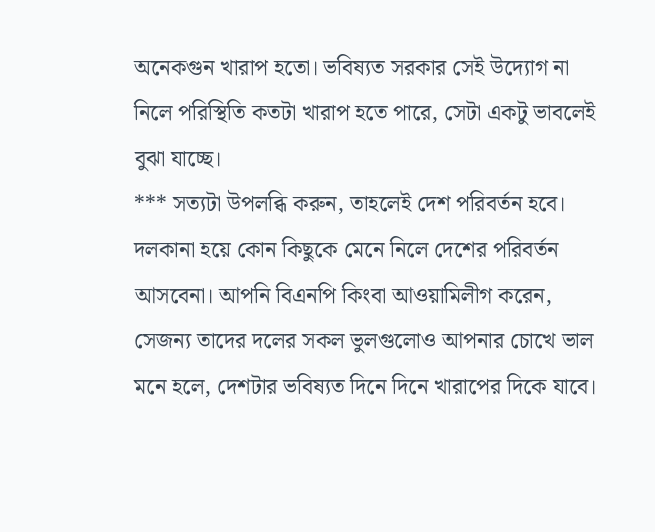অনেকগুন খারাপ হতো। ভবিষ্যত সরকার সেই উদ্যোগ না নিলে পরিস্থিতি কতটা খারাপ হতে পারে, সেটা একটু ভাবলেই বুঝা যাচ্ছে।
*** সত্যটা উপলব্ধি করুন, তাহলেই দেশ পরিবর্তন হবে। দলকানা হয়ে কোন কিছুকে মেনে নিলে দেশের পরিবর্তন আসবেনা। আপনি বিএনপি কিংবা আওয়ামিলীগ করেন, সেজন্য তাদের দলের সকল ভুলগুলোও আপনার চোখে ভাল মনে হলে, দেশটার ভবিষ্যত দিনে দিনে খারাপের দিকে যাবে।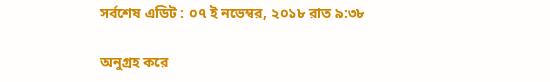সর্বশেষ এডিট : ০৭ ই নভেম্বর, ২০১৮ রাত ৯:৩৮

অনুগ্রহ করে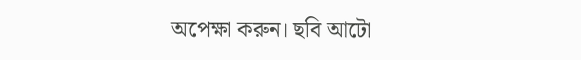অপেক্ষা করুন। ছবি আটো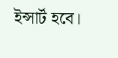ইন্সার্ট হবে।